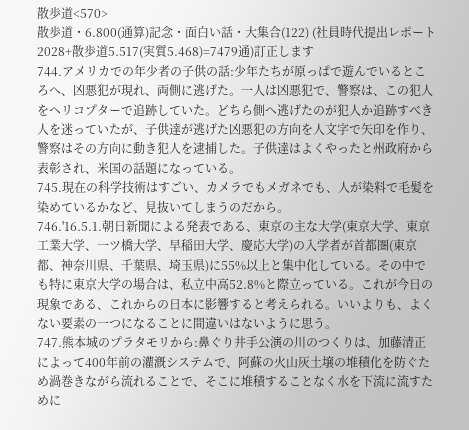散歩道<570>
散歩道・6.800(通算)記念・面白い話・大集合(122) (社員時代提出レポート2028+散歩道5.517(実質5.468)=7479通)訂正します
744.アメリカでの年少者の子供の話:少年たちが原っぱで遊んでいるところへ、凶悪犯が現れ、両側に逃げた。一人は凶悪犯で、警察は、この犯人をヘリコプターで追跡していた。どちら側へ逃げたのが犯人か追跡すべき人を迷っていたが、子供達が逃げた凶悪犯の方向を人文字で矢印を作り、警察はその方向に動き犯人を逮捕した。子供達はよくやったと州政府から表彰され、米国の話題になっている。
745.現在の科学技術はすごい、カメラでもメガネでも、人が染料で毛髪を染めているかなど、見抜いてしまうのだから。
746.'16.5.1.朝日新聞による発表である、東京の主な大学(東京大学、東京工業大学、一ツ橋大学、早稲田大学、慶応大学)の入学者が首都圏(東京都、神奈川県、千葉県、埼玉県)に55%以上と集中化している。その中でも特に東京大学の場合は、私立中高52.8%と際立っている。これが今日の現象である、これからの日本に影響すると考えられる。いいよりも、よくない要素の一つになることに間違いはないように思う。
747.熊本城のプラタモリから:鼻ぐり井手公演の川のつくりは、加藤清正によって400年前の灌漑システムで、阿蘇の火山灰土壌の堆積化を防ぐため渦巻きながら流れることで、そこに堆積することなく水を下流に流すために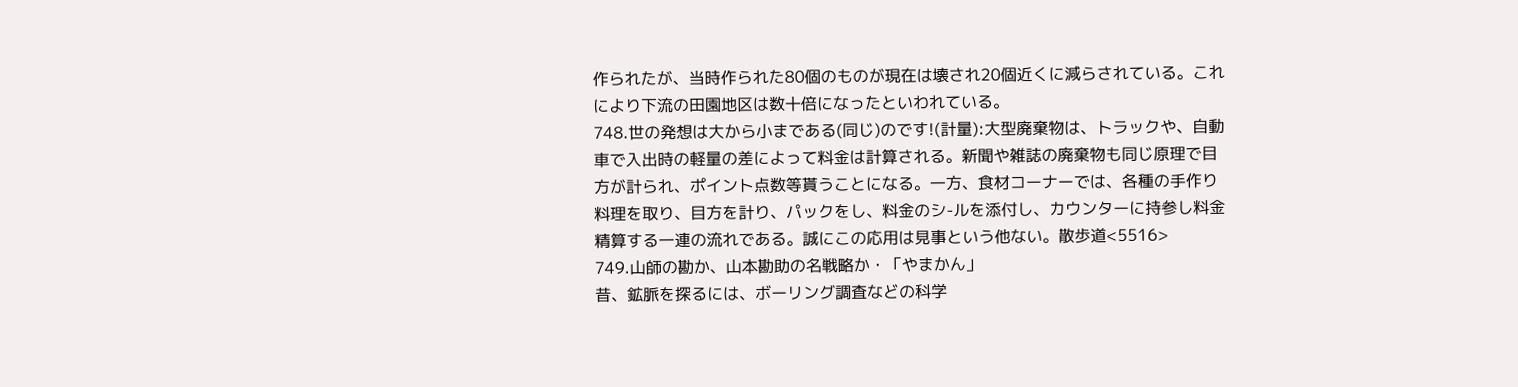作られたが、当時作られた80個のものが現在は壊され20個近くに減らされている。これにより下流の田園地区は数十倍になったといわれている。
748.世の発想は大から小まである(同じ)のです!(計量):大型廃棄物は、トラックや、自動車で入出時の軽量の差によって料金は計算される。新聞や雑誌の廃棄物も同じ原理で目方が計られ、ポイント点数等貰うことになる。一方、食材コーナーでは、各種の手作り料理を取り、目方を計り、パックをし、料金のシ-ルを添付し、カウンターに持参し料金精算する一連の流れである。誠にこの応用は見事という他ない。散歩道<5516>
749.山師の勘か、山本勘助の名戦略か・「やまかん」
昔、鉱脈を探るには、ボーリング調査などの科学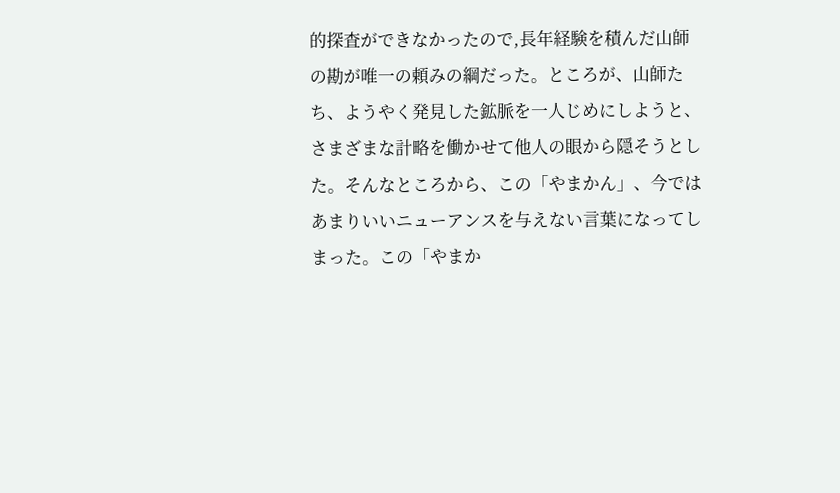的探査ができなかったので,長年経験を積んだ山師の勘が唯一の頼みの綱だった。ところが、山師たち、ようやく発見した鉱脈を一人じめにしようと、さまざまな計略を働かせて他人の眼から隠そうとした。そんなところから、この「やまかん」、今ではあまりいいニューアンスを与えない言葉になってしまった。この「やまか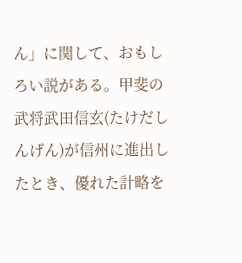ん」に関して、おもしろい説がある。甲斐の武将武田信玄(たけだしんげん)が信州に進出したとき、優れた計略を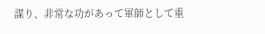謀り、非常な功があって軍師として重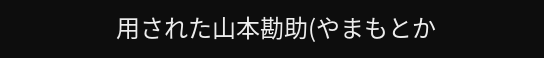用された山本勘助(やまもとか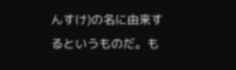んすけ)の名に由来するというものだ。も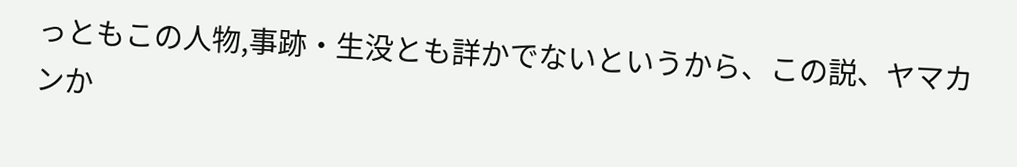っともこの人物,事跡・生没とも詳かでないというから、この説、ヤマカンか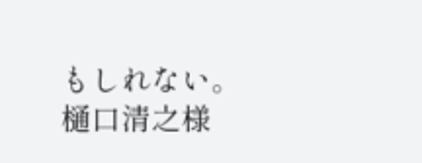もしれない。樋口清之様